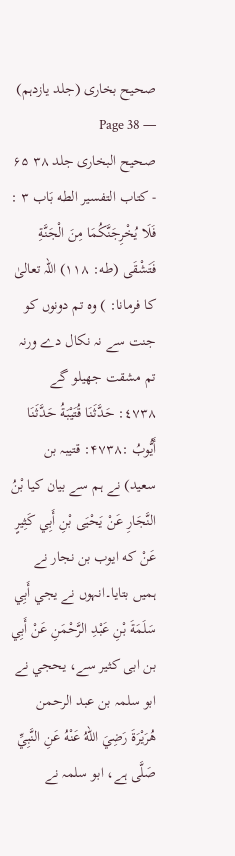صحیح بخاری (جلد یازدہم) — Page 38
صحيح البخاری جلد ۳۸ ۶۵ - کتاب التفسير الطه بَاب ٣ : فَلَا يُخْرِجَنَّكُمَا مِنَ الْجَنَّةِ فَتَشْقَى (طه: ۱۱۸) اللہ تعالیٰ کا فرمانا: ) وہ تم دونوں کو جنت سے نہ نکال دے ورنہ تم مشقت جھیلو گے ٤٧٣٨: حَدَّثَنَا قُتَيْبَةُ حَدَّثَنَا أَيُّوبُ :۴۷۳۸: قتیبہ بن سعید) نے ہم سے بیان کیا بْنُ النَّجَارِ عَنْ يَحْيَى بْنِ أَبِي كَثِيرٍ عَنْ که ایوب بن نجار نے ہمیں بتایا۔انہوں نے يجي أَبِي سَلَمَةَ بْنِ عَبْدِ الرَّحْمَنِ عَنْ أَبِي بن ابی کثیر سے، يحجي نے ابو سلمہ بن عبد الرحمن هُرَيْرَةَ رَضِيَ اللهُ عَنْهُ عَنِ النَّبِيِّ صَلَّى ہے، ابو سلمہ نے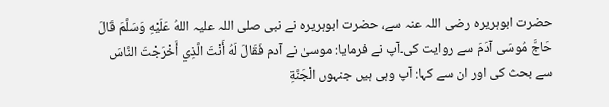حضرت ابوہریرہ رضی اللہ عنہ سے، حضرت ابوہریرہ نے نبی صلی اللہ علیہ اللهُ عَلَيْهِ وَسَلَّمَ قَالَ حَاجَّ مُوسَى آدَمَ سے روایت کی۔آپ نے فرمایا: موسیٰ نے آدم فَقَالَ لَهُ أَنْتَ الَّذِي أَخْرَجْتَ النَّاسَ سے بحث کی اور ان سے کہا: آپ وہی ہیں جنہوں الْجَنَّةِ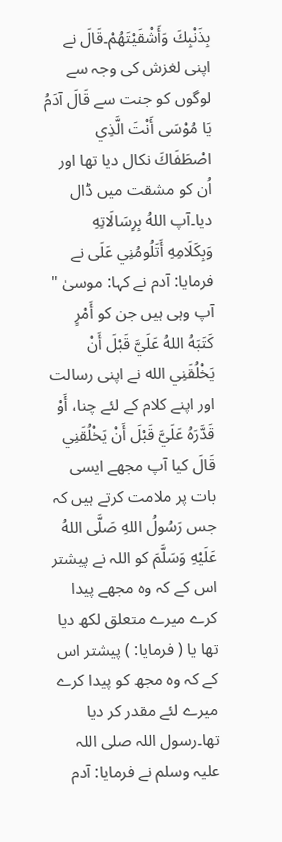بِذَنْبِكَ وَأَشْقَيْتَهُمْ۔قَالَ نے اپنی لغزش کی وجہ سے لوگوں کو جنت سے قَالَ آدَمُ يَا مُوْسَى أَنْتَ الَّذِي اصْطَفَاكَ نکال دیا تھا اور اُن کو مشقت میں ڈال دیا۔آپ اللهُ بِرِسَالَاتِهِ وَبِكَلَامِهِ أَتَلُومُنِي عَلَى نے فرمایا: آدم نے کہا: موسیٰ " آپ وہی ہیں جن کو أَمْرٍ كَتَبَهُ اللهُ عَلَيَّ قَبْلَ أَنْ يَخْلُقَنِي الله نے اپنی رسالت اور اپنے کلام کے لئے چنا، أَوْ قَدَّرَهُ عَلَيَّ قَبْلَ أَنْ يَخْلُقَنِي قَالَ کیا آپ مجھے ایسی بات پر ملامت کرتے ہیں کہ جس رَسُولُ اللهِ صَلَّى اللهُ عَلَيْهِ وَسَلَّمَ کو اللہ نے پیشتر اس کے کہ وہ مجھے پیدا کرے میرے متعلق لکھ دیا تھا یا ( فرمایا: ) پیشتر اس کے کہ وہ مجھ کو پیدا کرے میرے لئے مقدر کر دیا تھا۔رسول اللہ صلی اللہ علیہ وسلم نے فرمایا: آدم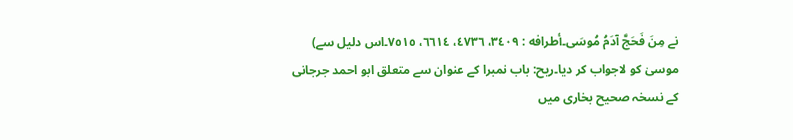نے مِنَ فَحَجَّ آدَمُ مُوسَى۔أطرافه : ٣٤٠٩، ٤٧٣٦، ٦٦١٤، ٧٥١٥۔اس دلیل سے) موسیٰ کو لاجواب کر دیا۔ریح: باب نمبرا کے عنوان سے متعلق ابو احمد جرجانی کے نسخہ صحیح بخاری میں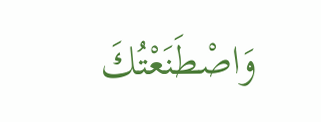وَاصْطَنَعْتُكَ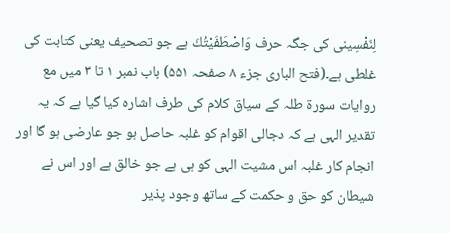لِنَفْسِینی کی جگہ حرف وَاصْطَفَيْتُكَ ہے جو تصحیف یعنی کتابت کی غلطی ہے۔(فتح الباری جزء ۸ صفحہ ۵۵۱) باب نمبر ۱ تا ۳ میں مع روایات سورۃ طلہ کے سیاق کلام کی طرف اشارہ کیا گیا ہے کہ یہ تقدیر الہی ہے کہ دجالی اقوام کو غلبہ حاصل ہو جو عارضی ہو گا اور انجام کار غلبہ اس مشیت الہی کو ہی ہے جو خالق ہے اور اس نے شیطان کو حق و حکمت کے ساتھ وجود پذیر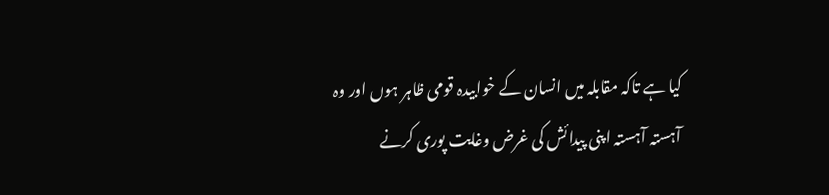کیا ہے تاکہ مقابلہ میں انسان کے خوابیدہ قومی ظاہر ہوں اور وہ آہستہ آہستہ اپنی پیدائش کی غرض وغایت پوری کرنے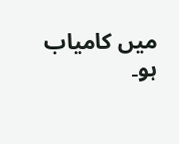میں کامیاب ہو۔